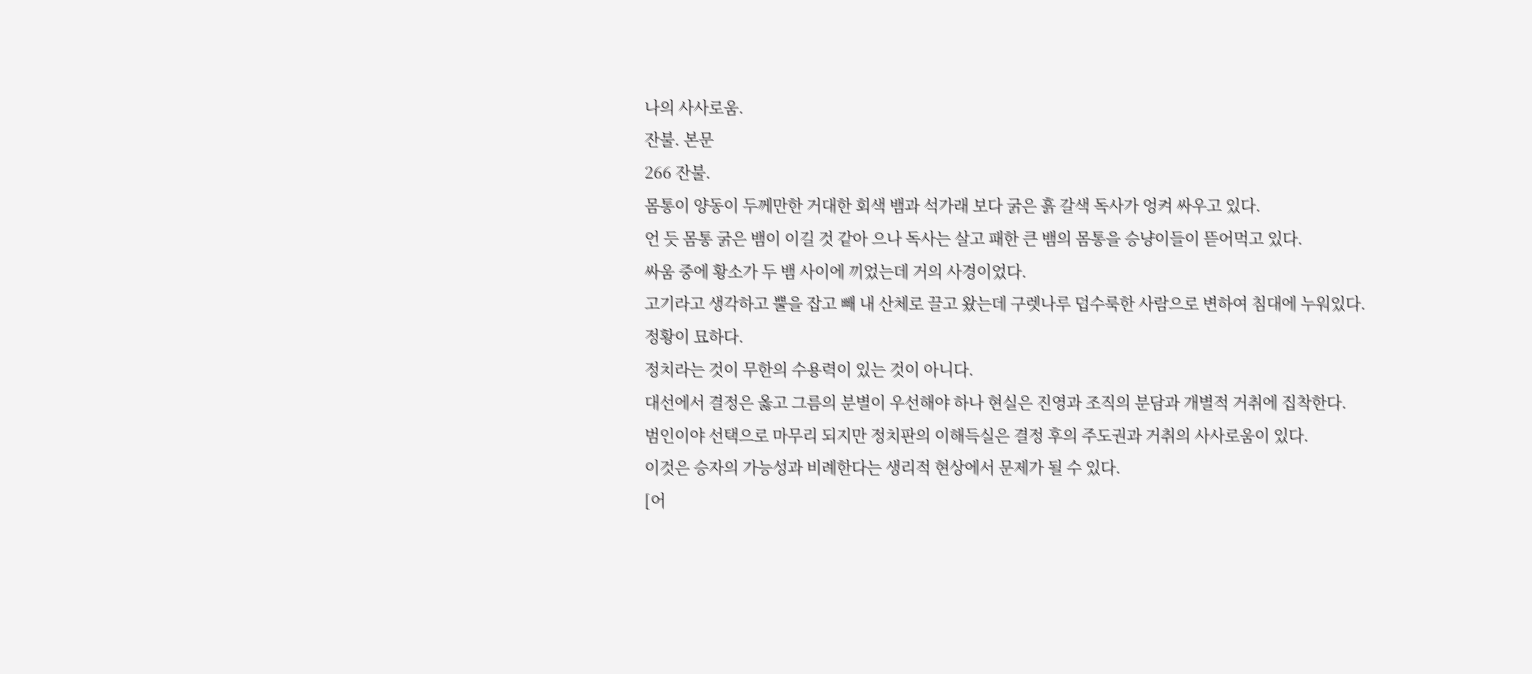나의 사사로움.
잔불. 본문
266 잔불.
몸통이 양동이 두께만한 거대한 회색 뱀과 석가래 보다 굵은 흙 갈색 독사가 엉켜 싸우고 있다.
언 듯 몸통 굵은 뱀이 이길 것 같아 으나 독사는 살고 패한 큰 뱀의 몸통을 승냥이들이 뜯어먹고 있다.
싸움 중에 황소가 두 뱀 사이에 끼었는데 거의 사경이었다.
고기라고 생각하고 뿔을 잡고 빼 내 산체로 끌고 왔는데 구렛나루 덥수룩한 사람으로 변하여 침대에 누워있다.
정황이 묘하다.
정치라는 것이 무한의 수용력이 있는 것이 아니다.
대선에서 결정은 옳고 그름의 분별이 우선해야 하나 현실은 진영과 조직의 분담과 개별적 거취에 집착한다.
범인이야 선택으로 마무리 되지만 정치판의 이해득실은 결정 후의 주도권과 거취의 사사로움이 있다.
이것은 승자의 가능성과 비례한다는 생리적 현상에서 문제가 될 수 있다.
[어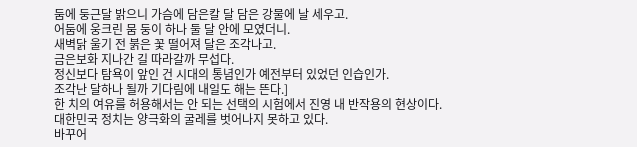둠에 둥근달 밝으니 가슴에 담은칼 달 담은 강물에 날 세우고.
어둠에 웅크린 뭄 둥이 하나 둘 달 안에 모였더니.
새벽닭 울기 전 붉은 꽃 떨어져 달은 조각나고.
금은보화 지나간 길 따라갈까 무섭다.
정신보다 탐욕이 앞인 건 시대의 통념인가 예전부터 있었던 인습인가.
조각난 달하나 될까 기다림에 내일도 해는 뜬다.]
한 치의 여유를 허용해서는 안 되는 선택의 시험에서 진영 내 반작용의 현상이다.
대한민국 정치는 양극화의 굴레를 벗어나지 못하고 있다.
바꾸어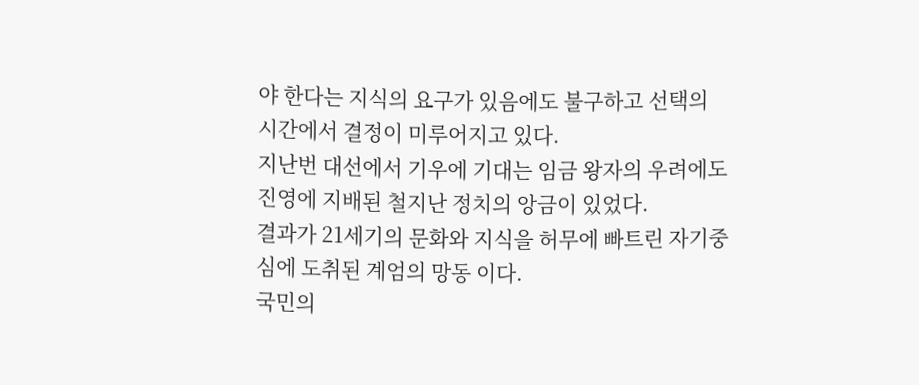야 한다는 지식의 요구가 있음에도 불구하고 선택의 시간에서 결정이 미루어지고 있다.
지난번 대선에서 기우에 기대는 임금 왕자의 우려에도 진영에 지배된 철지난 정치의 앙금이 있었다.
결과가 21세기의 문화와 지식을 허무에 빠트린 자기중심에 도취된 계엄의 망동 이다.
국민의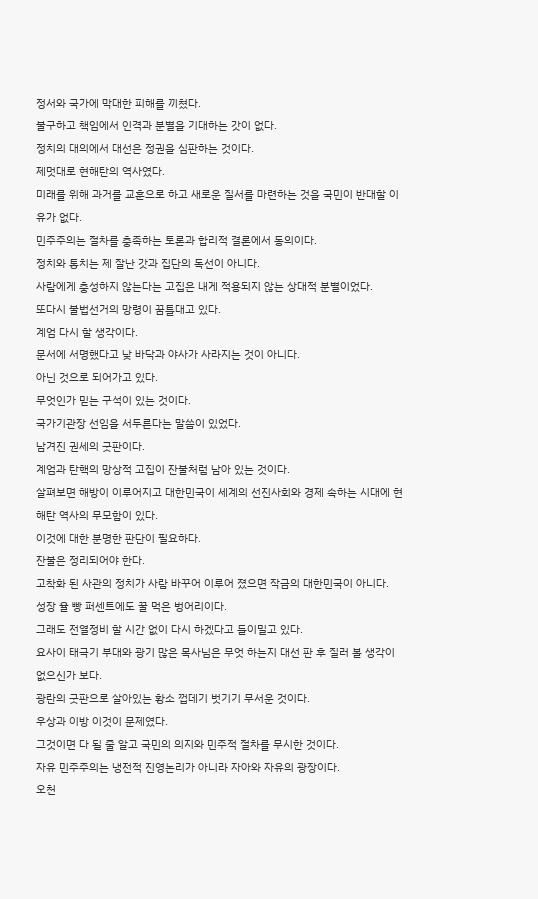정서와 국가에 막대한 피해를 끼쳤다.
불구하고 책임에서 인격과 분별을 기대하는 갓이 없다.
정치의 대의에서 대선은 정권을 심판하는 것이다.
제멋대로 현해탄의 역사였다.
미래를 위해 과거를 교훈으로 하고 새로운 질서를 마련하는 것을 국민이 반대할 이유가 없다.
민주주의는 절차를 충족하는 토론과 합리적 결론에서 동의이다.
정치와 통치는 제 잘난 갓과 집단의 독선이 아니다.
사람에게 충성하지 않는다는 고집은 내게 적용되지 않는 상대적 분별이었다.
또다시 불법선거의 망령이 꿈틀대고 있다.
계엄 다시 할 생각이다.
문서에 서명했다고 낮 바닥과 야사가 사라지는 것이 아니다.
아닌 것으로 되어가고 있다.
무엇인가 믿는 구석이 있는 것이다.
국가기관장 선임을 서두른다는 말씀이 있었다.
남겨진 권세의 굿판이다.
계엄과 탄핵의 망상적 고집이 잔불처럼 남아 있는 것이다.
살펴보면 해방이 이루어지고 대한민국이 세계의 선진사회와 경제 속하는 시대에 현해탄 역사의 무모함이 있다.
이것에 대한 분명한 판단이 필요하다.
잔불은 정리되어야 한다.
고착화 된 사관의 정치가 사람 바꾸어 이루어 졌으면 작금의 대한민국이 아니다.
성장 율 빵 퍼센트에도 꿀 먹은 벙어리이다.
그래도 전열정비 할 시간 없이 다시 하겠다고 들이밀고 있다.
요사이 태극기 부대와 광기 많은 목사님은 무엇 하는지 대선 판 후 질러 볼 생각이 없으신가 보다.
광란의 굿판으로 살아있는 황소 껍데기 벗기기 무서운 것이다.
우상과 이방 이것이 문제였다.
그것이면 다 될 줄 알고 국민의 의지와 민주적 절차를 무시한 것이다.
자유 민주주의는 냉전적 진영논리가 아니라 자아와 자유의 광장이다.
오천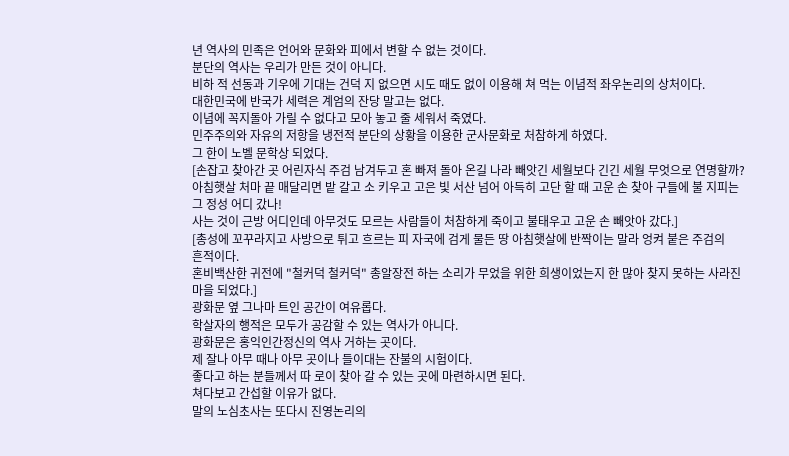년 역사의 민족은 언어와 문화와 피에서 변할 수 없는 것이다.
분단의 역사는 우리가 만든 것이 아니다.
비하 적 선동과 기우에 기대는 건덕 지 없으면 시도 때도 없이 이용해 쳐 먹는 이념적 좌우논리의 상처이다.
대한민국에 반국가 세력은 계엄의 잔당 말고는 없다.
이념에 꼭지돌아 가릴 수 없다고 모아 놓고 줄 세워서 죽였다.
민주주의와 자유의 저항을 냉전적 분단의 상황을 이용한 군사문화로 처참하게 하였다.
그 한이 노벨 문학상 되었다.
[손잡고 찾아간 곳 어린자식 주검 남겨두고 혼 빠져 돌아 온길 나라 빼앗긴 세월보다 긴긴 세월 무엇으로 연명할까?
아침햇살 처마 끝 매달리면 밭 갈고 소 키우고 고은 빛 서산 넘어 아득히 고단 할 때 고운 손 찾아 구들에 불 지피는
그 정성 어디 갔나!
사는 것이 근방 어디인데 아무것도 모르는 사람들이 처참하게 죽이고 불태우고 고운 손 빼앗아 갔다.]
[총성에 꼬꾸라지고 사방으로 튀고 흐르는 피 자국에 검게 물든 땅 아침햇살에 반짝이는 말라 엉켜 붙은 주검의
흔적이다.
혼비백산한 귀전에 "철커덕 철커덕" 총알장전 하는 소리가 무었을 위한 희생이었는지 한 많아 찾지 못하는 사라진
마을 되었다.]
광화문 옆 그나마 트인 공간이 여유롭다.
학살자의 행적은 모두가 공감할 수 있는 역사가 아니다.
광화문은 홍익인간정신의 역사 거하는 곳이다.
제 잘나 아무 때나 아무 곳이나 들이대는 잔불의 시험이다.
좋다고 하는 분들께서 따 로이 찾아 갈 수 있는 곳에 마련하시면 된다.
쳐다보고 간섭할 이유가 없다.
말의 노심초사는 또다시 진영논리의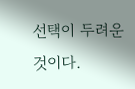선택이 두려운 것이다.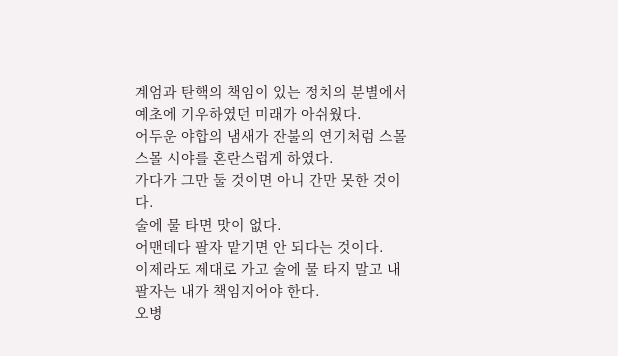계엄과 탄핵의 책임이 있는 정치의 분별에서 예초에 기우하였던 미래가 아쉬웠다.
어두운 야합의 냄새가 잔불의 연기처럼 스몰스몰 시야를 혼란스럽게 하였다.
가다가 그만 둘 것이면 아니 간만 못한 것이다.
술에 물 타면 맛이 없다.
어맨데다 팔자 맡기면 안 되다는 것이다.
이제라도 제대로 가고 술에 물 타지 말고 내 팔자는 내가 책임지어야 한다.
오병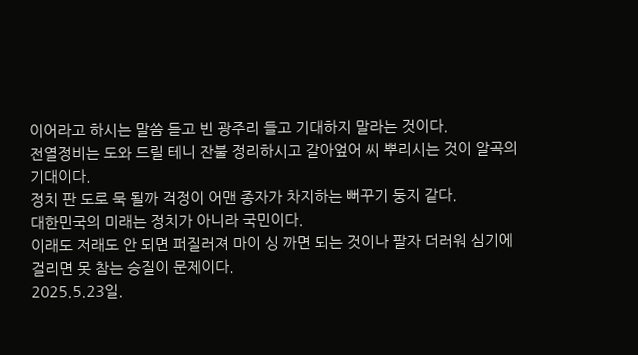이어라고 하시는 말씀 듣고 빈 광주리 들고 기대하지 말라는 것이다.
전열정비는 도와 드릴 테니 잔불 정리하시고 갈아엎어 씨 뿌리시는 것이 알곡의 기대이다.
정치 판 도로 묵 될까 걱정이 어맨 종자가 차지하는 뻐꾸기 둥지 같다.
대한민국의 미래는 정치가 아니라 국민이다.
이래도 저래도 안 되면 퍼질러져 마이 싱 까면 되는 것이나 팔자 더러워 심기에 걸리면 못 참는 승질이 문제이다.
2025.5.23일.